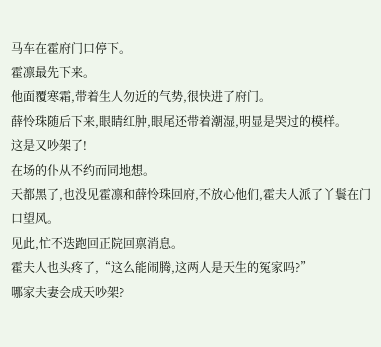马车在霍府门口停下。
霍凛最先下来。
他面覆寒霜,带着生人勿近的气势,很快进了府门。
薛怜珠随后下来,眼睛红肿,眼尾还带着潮湿,明显是哭过的模样。
这是又吵架了!
在场的仆从不约而同地想。
天都黑了,也没见霍凛和薛怜珠回府,不放心他们,霍夫人派了丫鬟在门口望风。
见此,忙不迭跑回正院回禀消息。
霍夫人也头疼了,“这么能闹腾,这两人是天生的冤家吗?”
哪家夫妻会成天吵架?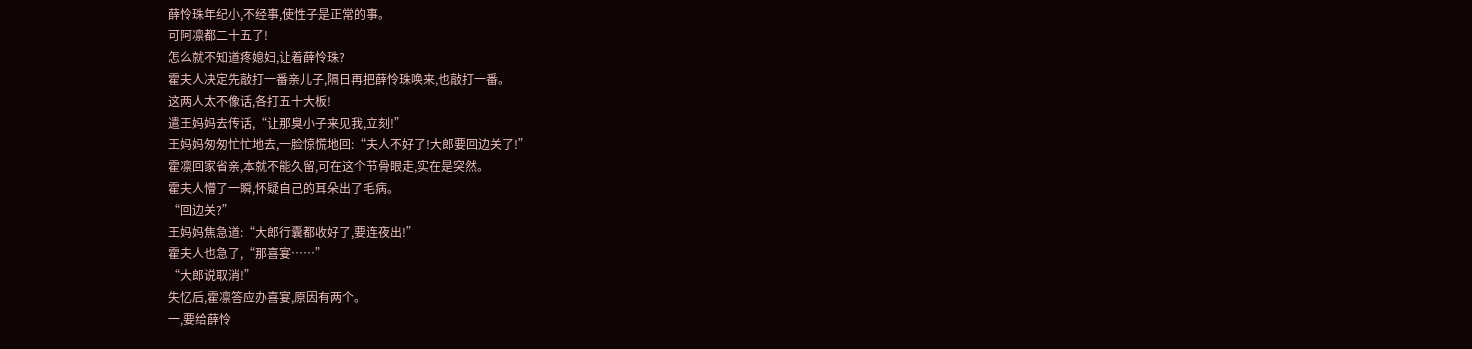薛怜珠年纪小,不经事,使性子是正常的事。
可阿凛都二十五了!
怎么就不知道疼媳妇,让着薛怜珠?
霍夫人决定先敲打一番亲儿子,隔日再把薛怜珠唤来,也敲打一番。
这两人太不像话,各打五十大板!
遣王妈妈去传话,“让那臭小子来见我,立刻!”
王妈妈匆匆忙忙地去,一脸惊慌地回:“夫人不好了!大郎要回边关了!”
霍凛回家省亲,本就不能久留,可在这个节骨眼走,实在是突然。
霍夫人懵了一瞬,怀疑自己的耳朵出了毛病。
“回边关?”
王妈妈焦急道:“大郎行囊都收好了,要连夜出!”
霍夫人也急了,“那喜宴……”
“大郎说取消!”
失忆后,霍凛答应办喜宴,原因有两个。
一,要给薛怜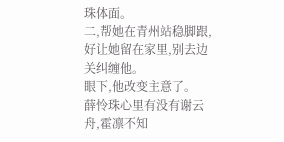珠体面。
二,帮她在青州站稳脚跟,好让她留在家里,别去边关纠缠他。
眼下,他改变主意了。
薛怜珠心里有没有谢云舟,霍凛不知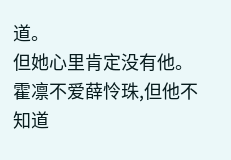道。
但她心里肯定没有他。
霍凛不爱薛怜珠,但他不知道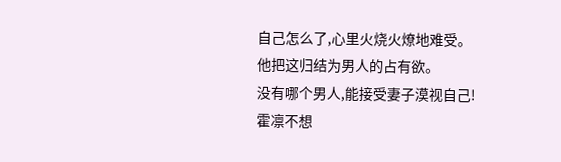自己怎么了,心里火烧火燎地难受。
他把这归结为男人的占有欲。
没有哪个男人,能接受妻子漠视自己!
霍凛不想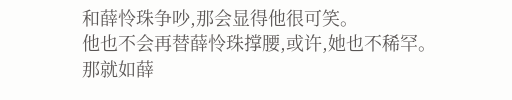和薛怜珠争吵,那会显得他很可笑。
他也不会再替薛怜珠撑腰,或许,她也不稀罕。
那就如薛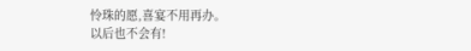怜珠的愿,喜宴不用再办。
以后也不会有!